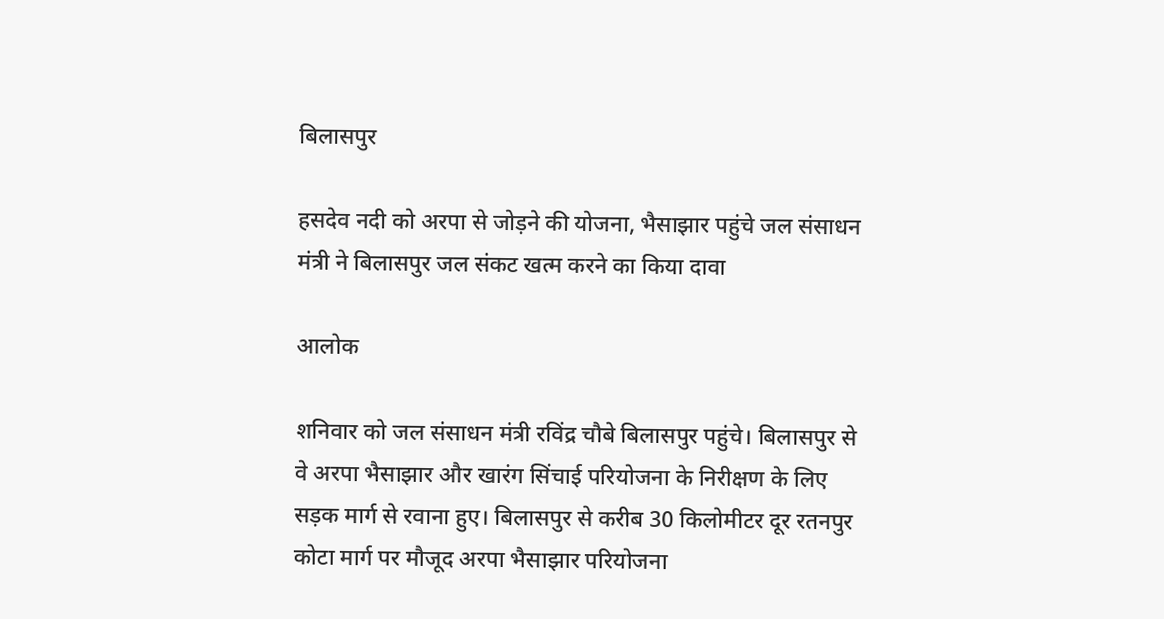बिलासपुर

हसदेव नदी को अरपा से जोड़ने की योजना, भैसाझार पहुंचे जल संसाधन मंत्री ने बिलासपुर जल संकट खत्म करने का किया दावा

आलोक

शनिवार को जल संसाधन मंत्री रविंद्र चौबे बिलासपुर पहुंचे। बिलासपुर से वे अरपा भैसाझार और खारंग सिंचाई परियोजना के निरीक्षण के लिए सड़क मार्ग से रवाना हुए। बिलासपुर से करीब 30 किलोमीटर दूर रतनपुर कोटा मार्ग पर मौजूद अरपा भैसाझार परियोजना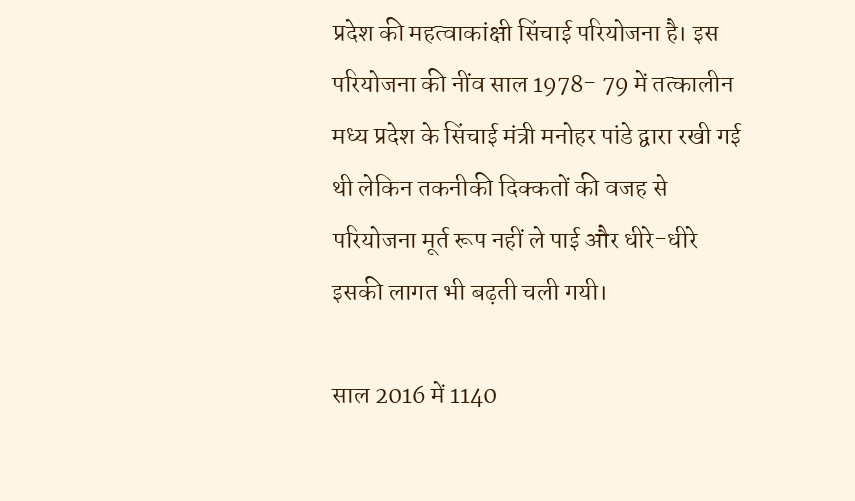प्रदेश की महत्वाकांक्षी सिंचाई परियोजना है। इस परियोजना की नींव साल 1978- 79 में तत्कालीन मध्य प्रदेश के सिंचाई मंत्री मनोहर पांडे द्वारा रखी गई थी लेकिन तकनीकी दिक्कतों की वजह से परियोजना मूर्त रूप नहीं ले पाई और धीरे-धीरे इसकी लागत भी बढ़ती चली गयी।

साल 2016 में 1140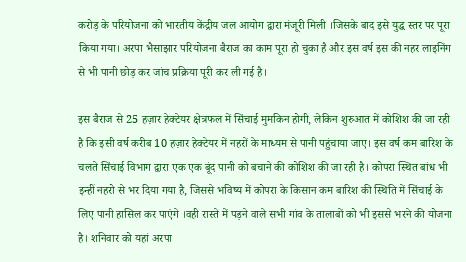करोड़ के परियोजना को भारतीय केंद्रीय जल आयोग द्वारा मंजूरी मिली ।जिसके बाद इसे युद्ध स्तर पर पूरा किया गया। अरपा भैसाझार परियोजना बैराज का काम पूरा हो चुका है और इस वर्ष इस की नहर लाइनिंग से भी पानी छोड़ कर जांच प्रक्रिया पूरी कर ली गई है।

इस बैराज से 25 हज़ार हेक्टेयर क्षेत्रफल में सिंचाई मुमकिन होगी, लेकिन शुरुआत में कोशिश की जा रही है कि इसी वर्ष करीब 10 हज़ार हेक्टेयर में नहरों के माध्यम से पानी पहुंचाया जाए। इस वर्ष कम बारिश के चलते सिंचाई विभाग द्वारा एक एक बूंद पानी को बचाने की कोशिश की जा रही है। कोपरा स्थित बांध भी इन्हीं नहरो से भर दिया गया है, जिससे भविष्य में कोपरा के किसान कम बारिश की स्थिति में सिंचाई के लिए पानी हासिल कर पाएंगे ।वही रास्ते में पड़ने वाले सभी गांव के तालाबों को भी इससे भरने की योजना है। शनिवार को यहां अरपा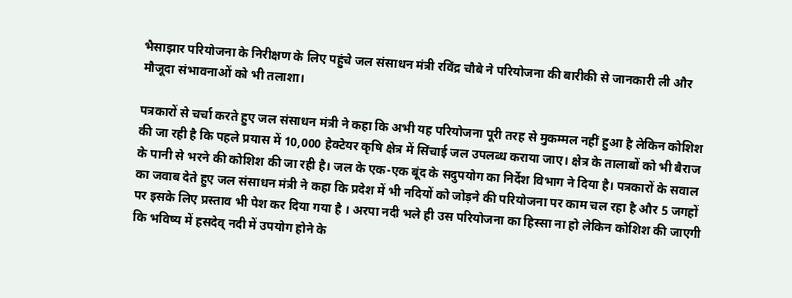भैसाझार परियोजना के निरीक्षण के लिए पहुंचे जल संसाधन मंत्री रविंद्र चौबे ने परियोजना की बारीकी से जानकारी ली और मौजूदा संभावनाओं को भी तलाशा।

पत्रकारों से चर्चा करते हुए जल संसाधन मंत्री ने कहा कि अभी यह परियोजना पूरी तरह से मुकम्मल नहीं हुआ है लेकिन कोशिश की जा रही है कि पहले प्रयास में 10,000 हेक्टेयर कृषि क्षेत्र में सिंचाई जल उपलब्ध कराया जाए। क्षेत्र के तालाबों को भी बैराज के पानी से भरने की कोशिश की जा रही है। जल के एक-एक बूंद के सदुपयोग का निर्देश विभाग ने दिया है। पत्रकारों के सवाल का जवाब देते हुए जल संसाधन मंत्री ने कहा कि प्रदेश में भी नदियों को जोड़ने की परियोजना पर काम चल रहा है और 5 जगहों पर इसके लिए प्रस्ताव भी पेश कर दिया गया है । अरपा नदी भले ही उस परियोजना का हिस्सा ना हो लेकिन कोशिश की जाएगी कि भविष्य में हसदेव् नदी में उपयोग होने के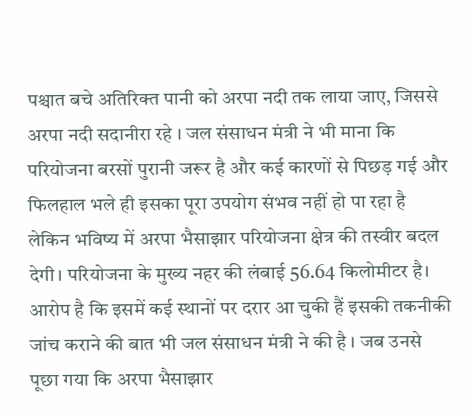पश्चात बचे अतिरिक्त पानी को अरपा नदी तक लाया जाए, जिससे अरपा नदी सदानीरा रहे । जल संसाधन मंत्री ने भी माना कि परियोजना बरसों पुरानी जरूर है और कई कारणों से पिछड़ गई और फिलहाल भले ही इसका पूरा उपयोग संभव नहीं हो पा रहा है लेकिन भविष्य में अरपा भैसाझार परियोजना क्षेत्र की तस्वीर बदल देगी। परियोजना के मुख्य नहर की लंबाई 56.64 किलोमीटर है। आरोप है कि इसमें कई स्थानों पर दरार आ चुकी हैं इसकी तकनीकी जांच कराने की बात भी जल संसाधन मंत्री ने की है । जब उनसे पूछा गया कि अरपा भैसाझार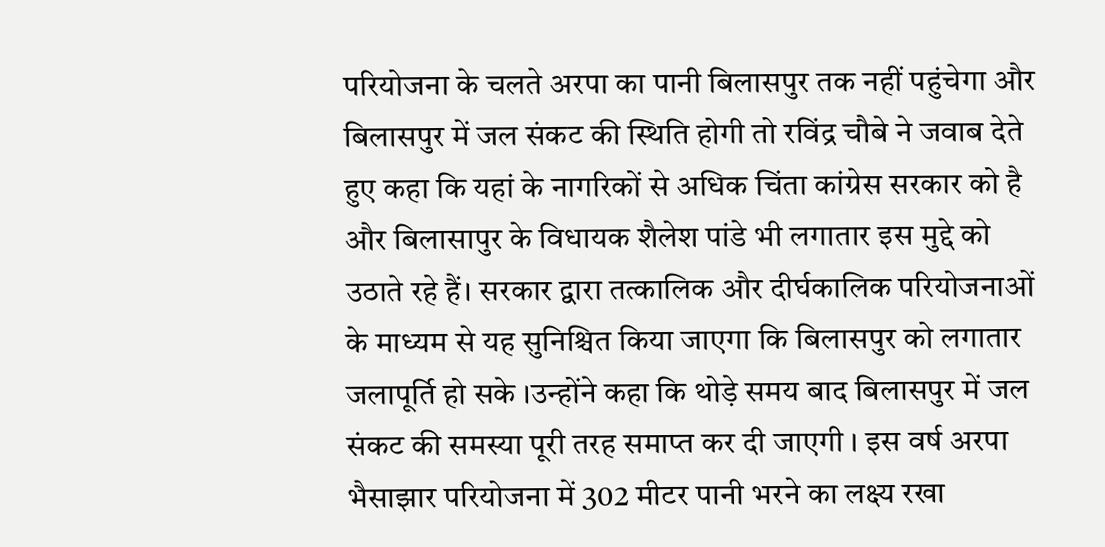परियोजना के चलते अरपा का पानी बिलासपुर तक नहीं पहुंचेगा और बिलासपुर में जल संकट की स्थिति होगी तो रविंद्र चौबे ने जवाब देते हुए कहा कि यहां के नागरिकों से अधिक चिंता कांग्रेस सरकार को है और बिलासापुर के विधायक शैलेश पांडे भी लगातार इस मुद्दे को उठाते रहे हैं। सरकार द्वारा तत्कालिक और दीर्घकालिक परियोजनाओं के माध्यम से यह सुनिश्चित किया जाएगा कि बिलासपुर को लगातार जलापूर्ति हो सके ।उन्होंने कहा कि थोड़े समय बाद बिलासपुर में जल संकट की समस्या पूरी तरह समाप्त कर दी जाएगी । इस वर्ष अरपा भैसाझार परियोजना में 302 मीटर पानी भरने का लक्ष्य रखा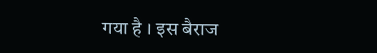गया है । इस बैराज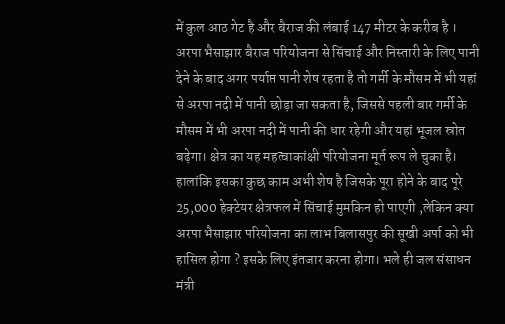में कुल आठ गेट है और बैराज की लंबाई 147 मीटर के करीब है । अरपा भैसाझार बैराज परियोजना से सिंचाई और निस्तारी के लिए पानी देने के बाद अगर पर्याप्त पानी शेष रहता है तो गर्मी के मौसम में भी यहां से अरपा नदी में पानी छोड़ा जा सकता है, जिससे पहली बार गर्मी के मौसम में भी अरपा नदी में पानी की धार रहेगी और यहां भूजल स्रोत बढ़ेगा। क्षेत्र का यह महत्वाकांक्षी परियोजना मूर्त रूप ले चुका है। हालांकि इसका कुछ काम अभी शेष है जिसके पूरा होने के बाद पूरे 25,000 हेक्टेयर क्षेत्रफल में सिंचाई मुमकिन हो पाएगी ,लेकिन क्या अरपा भैसाझार परियोजना का लाभ बिलासपुर की सूखी अर्पा को भी हासिल होगा ? इसके लिए इंतजार करना होगा। भले ही जल संसाधन मंत्री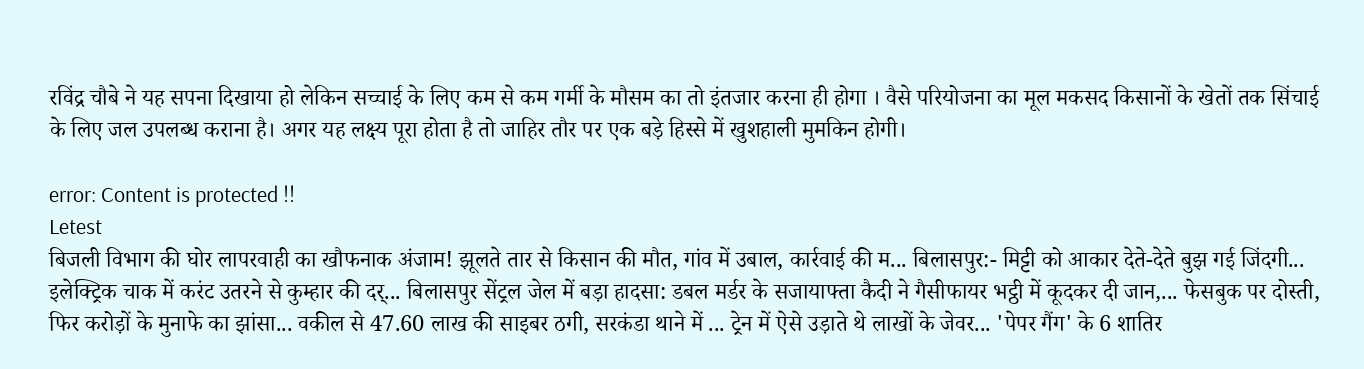रविंद्र चौबे ने यह सपना दिखाया हो लेकिन सच्चाई के लिए कम से कम गर्मी के मौसम का तो इंतजार करना ही होगा । वैसे परियोजना का मूल मकसद किसानों के खेतों तक सिंचाई के लिए जल उपलब्ध कराना है। अगर यह लक्ष्य पूरा होता है तो जाहिर तौर पर एक बड़े हिस्से में खुशहाली मुमकिन होगी।

error: Content is protected !!
Letest
बिजली विभाग की घोर लापरवाही का खौफनाक अंजाम! झूलते तार से किसान की मौत, गांव में उबाल, कार्रवाई की म... बिलासपुर:- मिट्टी को आकार देते-देते बुझ गई जिंदगी... इलेक्ट्रिक चाक में करंट उतरने से कुम्हार की दर्... बिलासपुर सेंट्रल जेल में बड़ा हादसा: डबल मर्डर के सजायाफ्ता कैदी ने गैसीफायर भट्ठी में कूदकर दी जान,... फेसबुक पर दोस्ती, फिर करोड़ों के मुनाफे का झांसा... वकील से 47.60 लाख की साइबर ठगी, सरकंडा थाने में ... ट्रेन में ऐसे उड़ाते थे लाखों के जेवर... 'पेपर गैंग' के 6 शातिर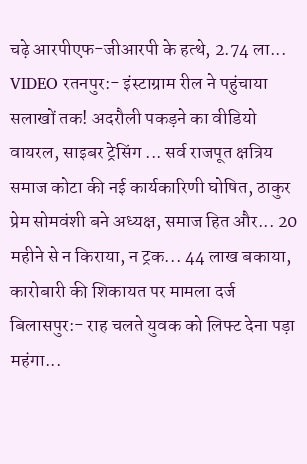चढ़े आरपीएफ-जीआरपी के हत्थे, 2.74 ला... VIDEO रतनपुर:- इंस्टाग्राम रील ने पहुंचाया सलाखों तक! अदरौली पकड़ने का वीडियो वायरल, साइबर ट्रेसिंग ... सर्व राजपूत क्षत्रिय समाज कोटा की नई कार्यकारिणी घोषित, ठाकुर प्रेम सोमवंशी बने अध्यक्ष, समाज हित और... 20 महीने से न किराया, न ट्रक... 44 लाख बकाया, कारोबारी की शिकायत पर मामला दर्ज बिलासपुर:- राह चलते युवक को लिफ्ट देना पड़ा महंगा...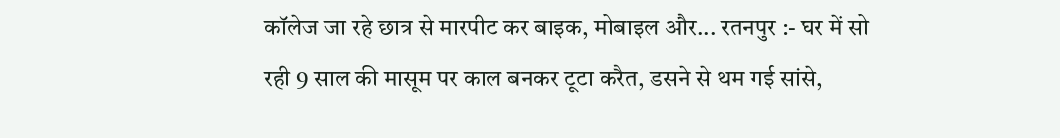कॉलेज जा रहे छात्र से मारपीट कर बाइक, मोबाइल और... रतनपुर :- घर में सो रही 9 साल की मासूम पर काल बनकर टूटा करैत, डसने से थम गई सांसे,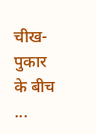चीख-पुकार के बीच ...